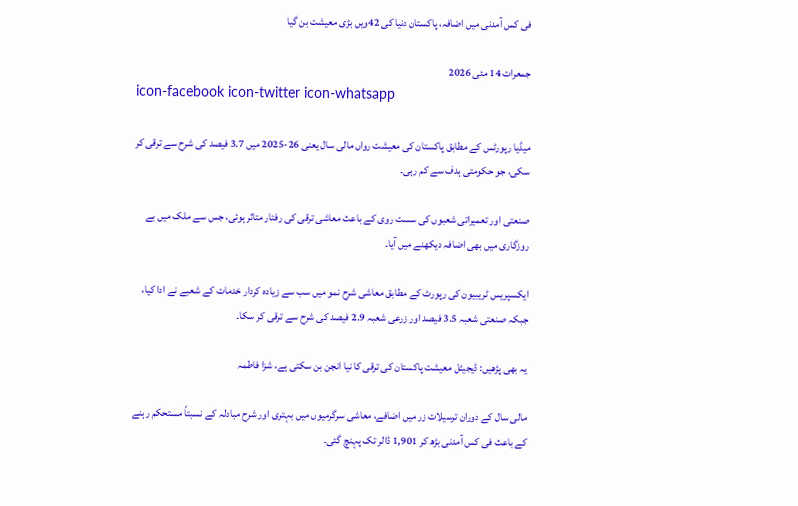فی کس آمدنی میں اضافہ، پاکستان دنیا کی 42ویں بڑی معیشت بن گیا

جمعرات 14 مئی 2026
icon-facebook icon-twitter icon-whatsapp

میڈیا رپورٹس کے مطابق پاکستان کی معیشت رواں مالی سال یعنی 26-2025 میں 3.7 فیصد کی شرح سے ترقی کر سکی، جو حکومتی ہدف سے کم رہی۔

صنعتی اور تعمیراتی شعبوں کی سست روی کے باعث معاشی ترقی کی رفتار متاثر ہوئی، جس سے ملک میں بے روزگاری میں بھی اضافہ دیکھنے میں آیا۔

ایکسپریس ٹریبیون کی رپورٹ کے مطابق معاشی شرح نمو میں سب سے زیادہ کردار خدمات کے شعبے نے ادا کیا، جبکہ صنعتی شعبہ 3.5 فیصد اور زرعی شعبہ 2.9 فیصد کی شرح سے ترقی کر سکا۔

یہ بھی پڑھیں: ڈیجیٹل معیشت پاکستان کی ترقی کا نیا انجن بن سکتی ہے، شزا فاطمہ

مالی سال کے دوران ترسیلات زر میں اضافے، معاشی سرگرمیوں میں بہتری اور شرح مبادلہ کے نسبتاً مستحکم رہنے کے باعث فی کس آمدنی بڑھ کر 1,901 ڈالر تک پہنچ گئی۔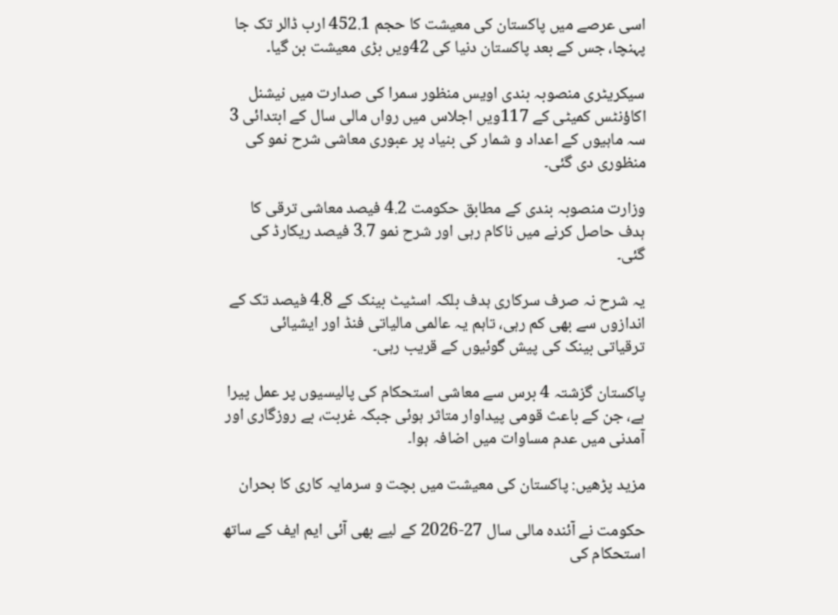اسی عرصے میں پاکستان کی معیشت کا حجم 452.1 ارب ڈالر تک جا پہنچا، جس کے بعد پاکستان دنیا کی 42ویں بڑی معیشت بن گیا۔

سیکریٹری منصوبہ بندی اویس منظور سمرا کی صدارت میں نیشنل اکاؤنٹس کمیٹی کے 117ویں اجلاس میں رواں مالی سال کے ابتدائی 3 سہ ماہیوں کے اعداد و شمار کی بنیاد پر عبوری معاشی شرح نمو کی منظوری دی گئی۔

وزارت منصوبہ بندی کے مطابق حکومت 4.2 فیصد معاشی ترقی کا ہدف حاصل کرنے میں ناکام رہی اور شرح نمو 3.7 فیصد ریکارڈ کی گئی۔

یہ شرح نہ صرف سرکاری ہدف بلکہ اسٹیٹ بینک کے 4.8 فیصد تک کے اندازوں سے بھی کم رہی، تاہم یہ عالمی مالیاتی فنڈ اور ایشیائی ترقیاتی بینک کی پیش گوئیوں کے قریب رہی۔

پاکستان گزشتہ 4 برس سے معاشی استحکام کی پالیسیوں پر عمل پیرا ہے، جن کے باعث قومی پیداوار متاثر ہوئی جبکہ غربت، بے روزگاری اور آمدنی میں عدم مساوات میں اضافہ ہوا۔

مزید پڑھیں: پاکستان کی معیشت میں بچت و سرمایہ کاری کا بحران

حکومت نے آئندہ مالی سال 27-2026 کے لیے بھی آئی ایم ایف کے ساتھ استحکام کی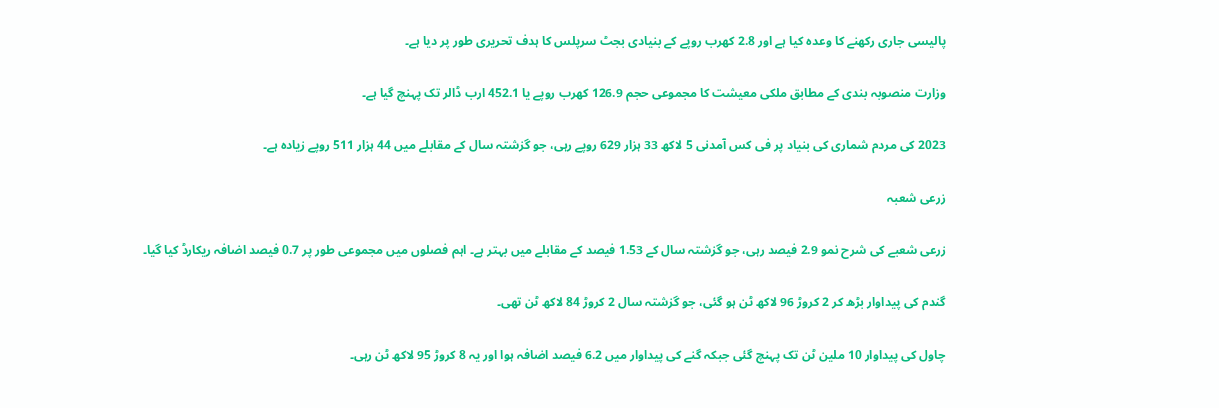پالیسی جاری رکھنے کا وعدہ کیا ہے اور 2.8 کھرب روپے کے بنیادی بجٹ سرپلس کا ہدف تحریری طور پر دیا ہے۔

وزارت منصوبہ بندی کے مطابق ملکی معیشت کا مجموعی حجم 126.9 کھرب روپے یا 452.1 ارب ڈالر تک پہنچ گیا ہے۔

2023 کی مردم شماری کی بنیاد پر فی کس آمدنی 5 لاکھ 33 ہزار 629 روپے رہی، جو گزشتہ سال کے مقابلے میں 44 ہزار 511 روپے زیادہ ہے۔

زرعی شعبہ

زرعی شعبے کی شرح نمو 2.9 فیصد رہی، جو گزشتہ سال کے 1.53 فیصد کے مقابلے میں بہتر ہے۔ اہم فصلوں میں مجموعی طور پر 0.7 فیصد اضافہ ریکارڈ کیا گیا۔

گندم کی پیداوار بڑھ کر 2 کروڑ 96 لاکھ ٹن ہو گئی، جو گزشتہ سال 2 کروڑ 84 لاکھ ٹن تھی۔

چاول کی پیداوار 10 ملین ٹن تک پہنچ گئی جبکہ گنے کی پیداوار میں 6.2 فیصد اضافہ ہوا اور یہ 8 کروڑ 95 لاکھ ٹن رہی۔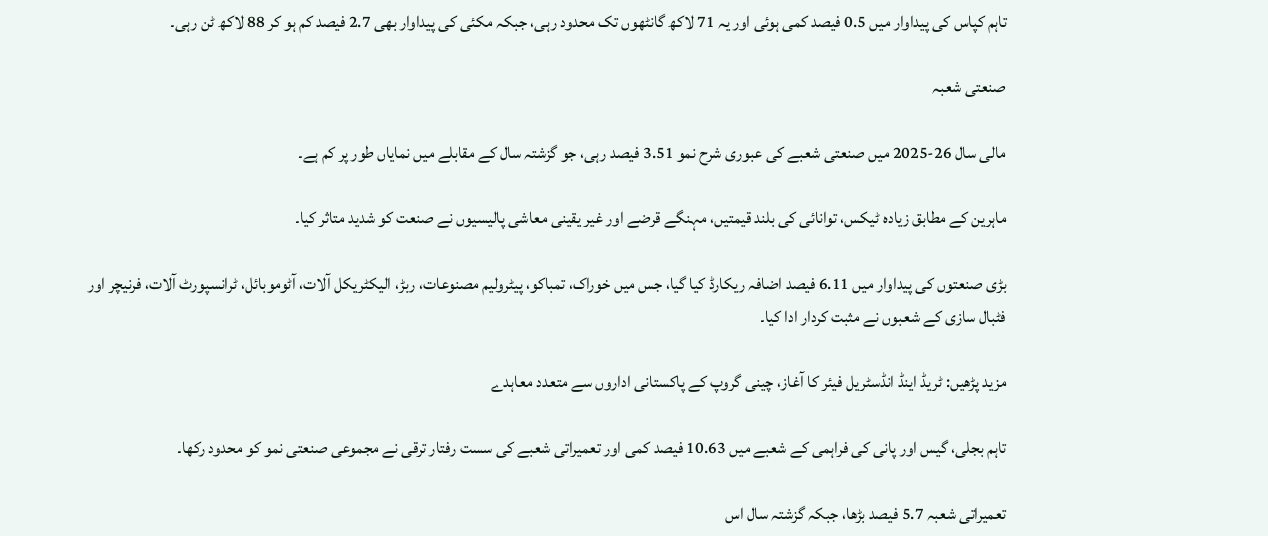تاہم کپاس کی پیداوار میں 0.5 فیصد کمی ہوئی اور یہ 71 لاکھ گانٹھوں تک محدود رہی، جبکہ مکئی کی پیداوار بھی 2.7 فیصد کم ہو کر 88 لاکھ ٹن رہی۔

صنعتی شعبہ

مالی سال 26-2025 میں صنعتی شعبے کی عبوری شرح نمو 3.51 فیصد رہی، جو گزشتہ سال کے مقابلے میں نمایاں طور پر کم ہے۔

ماہرین کے مطابق زیادہ ٹیکس، توانائی کی بلند قیمتیں، مہنگے قرضے اور غیر یقینی معاشی پالیسیوں نے صنعت کو شدید متاثر کیا۔

بڑی صنعتوں کی پیداوار میں 6.11 فیصد اضافہ ریکارڈ کیا گیا، جس میں خوراک، تمباکو، پیٹرولیم مصنوعات، ربڑ، الیکٹریکل آلات، آٹوموبائل، ٹرانسپورٹ آلات، فرنیچر اور فٹبال سازی کے شعبوں نے مثبت کردار ادا کیا۔

مزید پڑھیں: ٹریڈ اینڈ انڈسٹریل فیئر کا آغاز، چینی گروپ کے پاکستانی اداروں سے متعدد معاہدے

تاہم بجلی، گیس اور پانی کی فراہمی کے شعبے میں 10.63 فیصد کمی اور تعمیراتی شعبے کی سست رفتار ترقی نے مجموعی صنعتی نمو کو محدود رکھا۔

تعمیراتی شعبہ 5.7 فیصد بڑھا، جبکہ گزشتہ سال اس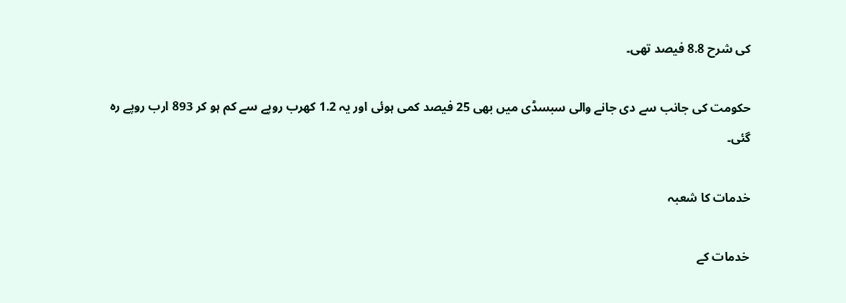کی شرح 8.8 فیصد تھی۔

حکومت کی جانب سے دی جانے والی سبسڈی میں بھی 25 فیصد کمی ہوئی اور یہ 1.2 کھرب روپے سے کم ہو کر 893 ارب روپے رہ گئی۔

خدمات کا شعبہ

خدمات کے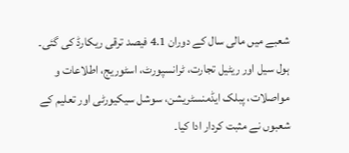شعبے میں مالی سال کے دوران 4.1 فیصد ترقی ریکارڈ کی گئی۔ ہول سیل اور ریٹیل تجارت، ٹرانسپورٹ، اسٹوریج، اطلاعات و مواصلات، پبلک ایڈمنسٹریشن، سوشل سیکیورٹی اور تعلیم کے شعبوں نے مثبت کردار ادا کیا۔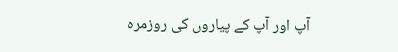آپ اور آپ کے پیاروں کی روزمرہ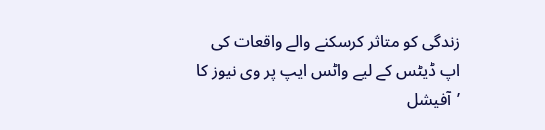زندگی کو متاثر کرسکنے والے واقعات کی اپ ڈیٹس کے لیے واٹس ایپ پر وی نیوز کا ’آفیشل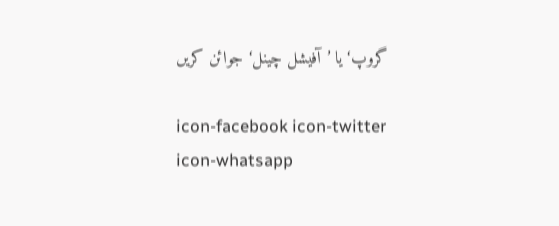گروپ‘ یا ’آفیشل چینل‘ جوائن کریں

icon-facebook icon-twitter icon-whatsapp